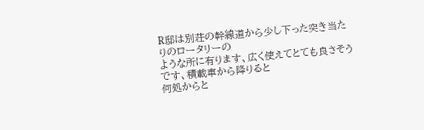R邸は別荘の幹線道から少し下った突き当たりのロータリーの
ような所に有ります、広く使えてとても良さそうです、積載車から降りると
何処からと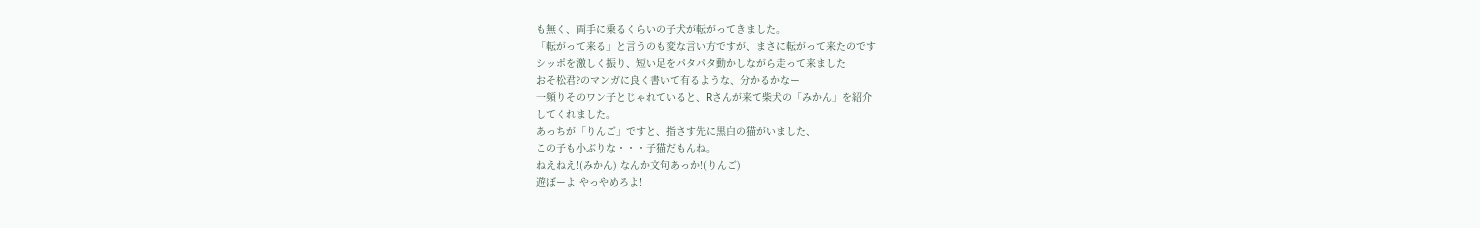も無く、両手に乗るくらいの子犬が転がってきました。
「転がって来る」と言うのも変な言い方ですが、まさに転がって来たのです
シッポを激しく振り、短い足をパタパタ動かしながら走って来ました
おそ松君?のマンガに良く書いて有るような、分かるかなー
一頻りそのワン子とじゃれていると、Rさんが来て柴犬の「みかん」を紹介
してくれました。
あっちが「りんご」ですと、指さす先に黒白の猫がいました、
この子も小ぶりな・・・子猫だもんね。
ねえねえ!(みかん) なんか文句あっか!(りんご)
遊ぼーよ やっやめろよ!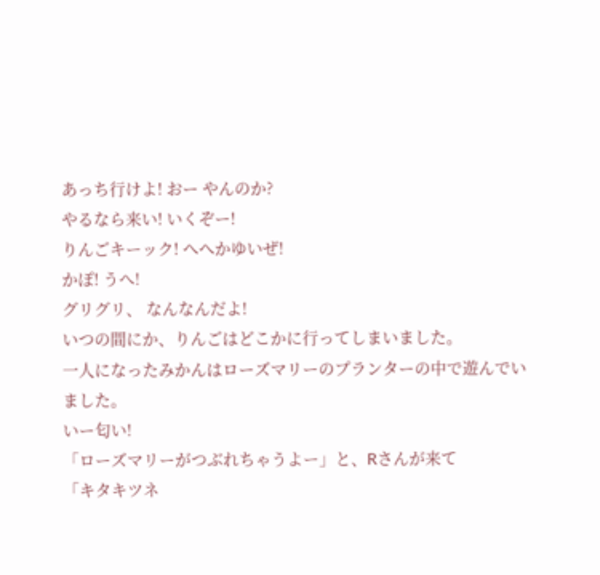あっち行けよ! おー やんのか?
やるなら来い! いくぞー!
りんごキーック! へへかゆいぜ!
かぽ! うへ!
グリグリ、 なんなんだよ!
いつの間にか、りんごはどこかに行ってしまいました。
一人になったみかんはローズマリーのプランターの中で遊んでいました。
いー匂い!
「ローズマリーがつぶれちゃうよー」と、Rさんが来て
「キタキツネ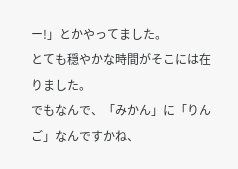ー!」とかやってました。
とても穏やかな時間がそこには在りました。
でもなんで、「みかん」に「りんご」なんですかね、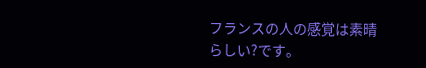フランスの人の感覚は素晴らしい?です。